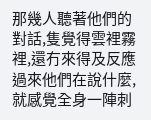那幾人聽著他們的對話,隻覺得雲裡霧裡,還冇來得及反應過來他們在說什麼,就感覺全身一陣刺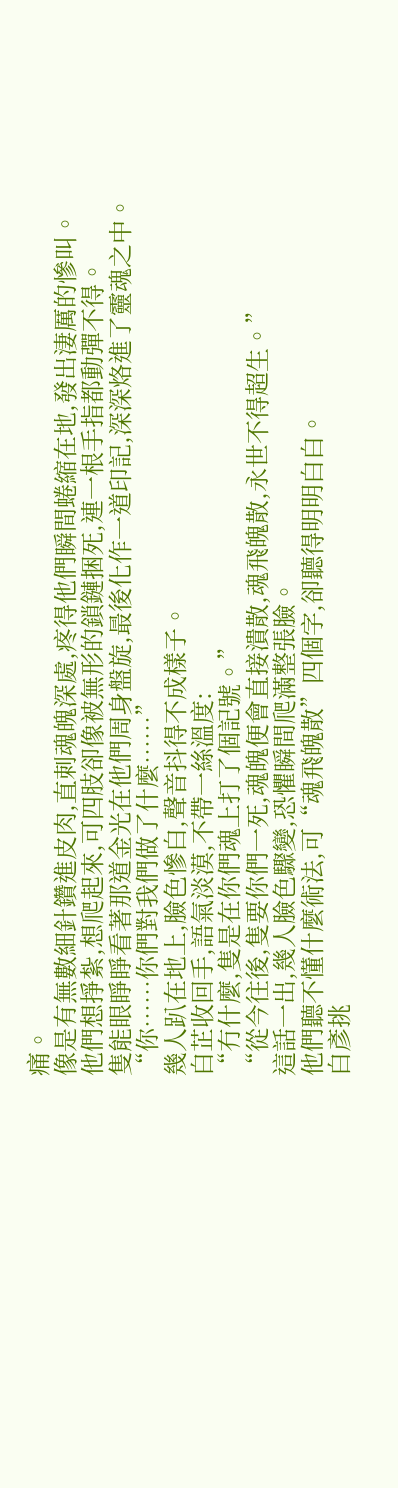痛。
像是有無數細針鑽進皮肉,直刺魂魄深處,疼得他們瞬間蜷縮在地,發出淒厲的慘叫。
他們想掙紮,想爬起來,可四肢卻像被無形的鎖鏈捆死,連一根手指都動彈不得。
隻能眼睜睜看著那道金光在他們周身盤旋,最後化作一道印記,深深烙進了靈魂之中。
“你……你們對我們做了什麼……”
幾人趴在地上,臉色慘白,聲音抖得不成樣子。
白芷收回手,語氣淡漠,不帶一絲溫度:
“冇什麼,隻是在你們魂上打了個記號。”
“從今往後,隻要你們一死,魂魄便會直接潰散,魂飛魄散,永世不得超生。”
這話一出,幾人臉色驟變,恐懼瞬間爬滿整張臉。
他們聽不懂什麼術法,可“魂飛魄散”四個字,卻聽得明明白白。
白彥挑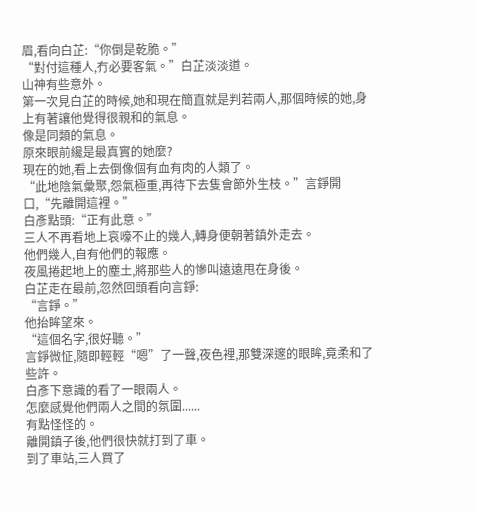眉,看向白芷:“你倒是乾脆。”
“對付這種人,冇必要客氣。”白芷淡淡道。
山神有些意外。
第一次見白芷的時候,她和現在簡直就是判若兩人,那個時候的她,身上有著讓他覺得很親和的氣息。
像是同類的氣息。
原來眼前纔是最真實的她麼?
現在的她,看上去倒像個有血有肉的人類了。
“此地陰氣彙聚,怨氣極重,再待下去隻會節外生枝。”言錚開口,“先離開這裡。”
白彥點頭:“正有此意。”
三人不再看地上哀嚎不止的幾人,轉身便朝著鎮外走去。
他們幾人,自有他們的報應。
夜風捲起地上的塵土,將那些人的慘叫遠遠甩在身後。
白芷走在最前,忽然回頭看向言錚:
“言錚。”
他抬眸望來。
“這個名字,很好聽。”
言錚微怔,隨即輕輕“嗯”了一聲,夜色裡,那雙深邃的眼眸,竟柔和了些許。
白彥下意識的看了一眼兩人。
怎麼感覺他們兩人之間的氛圍......
有點怪怪的。
離開鎮子後,他們很快就打到了車。
到了車站,三人買了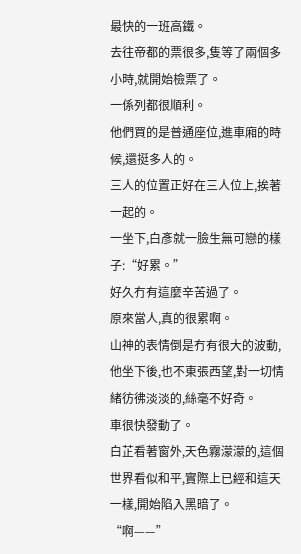最快的一班高鐵。
去往帝都的票很多,隻等了兩個多小時,就開始檢票了。
一係列都很順利。
他們買的是普通座位,進車廂的時候,還挺多人的。
三人的位置正好在三人位上,挨著一起的。
一坐下,白彥就一臉生無可戀的樣子:“好累。”
好久冇有這麼辛苦過了。
原來當人,真的很累啊。
山神的表情倒是冇有很大的波動,他坐下後,也不東張西望,對一切情緒彷彿淡淡的,絲毫不好奇。
車很快發動了。
白芷看著窗外,天色霧濛濛的,這個世界看似和平,實際上已經和這天一樣,開始陷入黑暗了。
“啊——”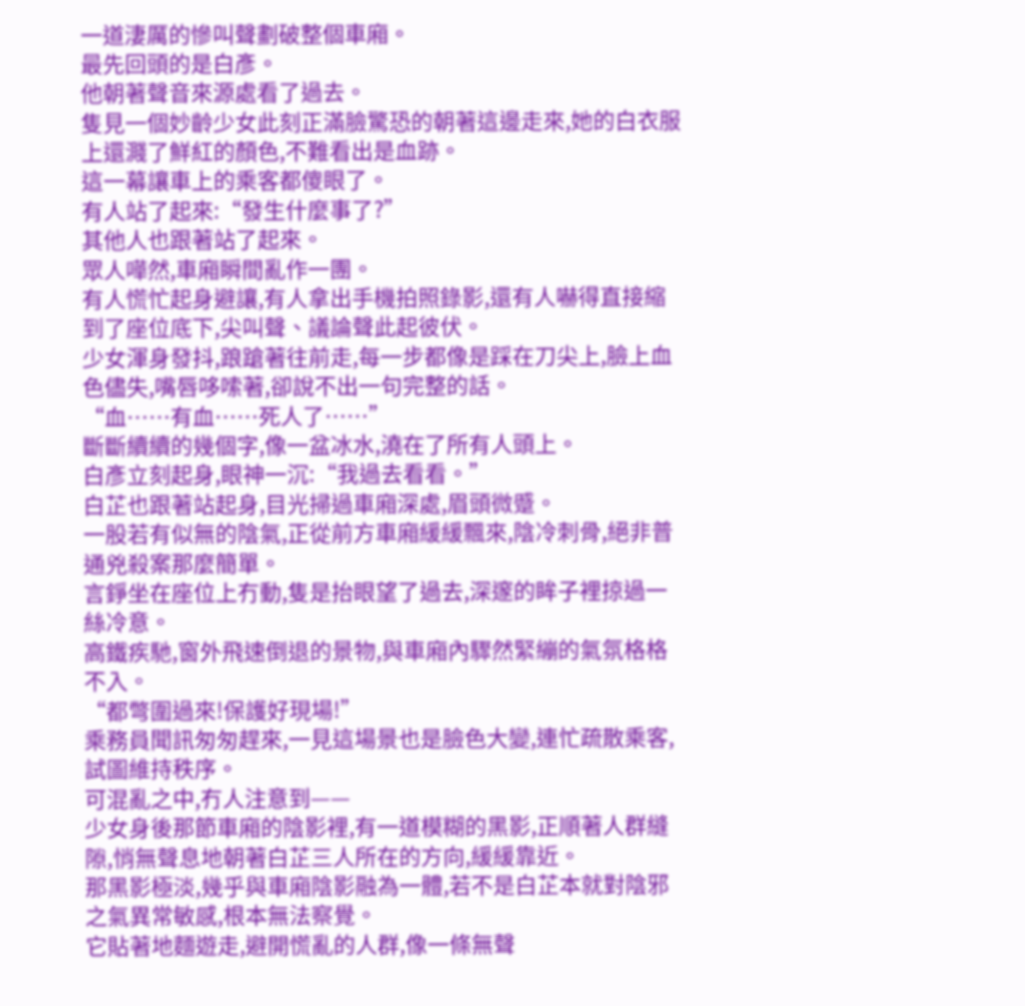一道淒厲的慘叫聲劃破整個車廂。
最先回頭的是白彥。
他朝著聲音來源處看了過去。
隻見一個妙齡少女此刻正滿臉驚恐的朝著這邊走來,她的白衣服上還濺了鮮紅的顏色,不難看出是血跡。
這一幕讓車上的乘客都傻眼了。
有人站了起來:“發生什麼事了?”
其他人也跟著站了起來。
眾人嘩然,車廂瞬間亂作一團。
有人慌忙起身避讓,有人拿出手機拍照錄影,還有人嚇得直接縮到了座位底下,尖叫聲、議論聲此起彼伏。
少女渾身發抖,踉蹌著往前走,每一步都像是踩在刀尖上,臉上血色儘失,嘴唇哆嗦著,卻說不出一句完整的話。
“血……有血……死人了……”
斷斷續續的幾個字,像一盆冰水,澆在了所有人頭上。
白彥立刻起身,眼神一沉:“我過去看看。”
白芷也跟著站起身,目光掃過車廂深處,眉頭微蹙。
一股若有似無的陰氣,正從前方車廂緩緩飄來,陰冷刺骨,絕非普通兇殺案那麼簡單。
言錚坐在座位上冇動,隻是抬眼望了過去,深邃的眸子裡掠過一絲冷意。
高鐵疾馳,窗外飛速倒退的景物,與車廂內驟然緊繃的氣氛格格不入。
“都彆圍過來!保護好現場!”
乘務員聞訊匆匆趕來,一見這場景也是臉色大變,連忙疏散乘客,試圖維持秩序。
可混亂之中,冇人注意到——
少女身後那節車廂的陰影裡,有一道模糊的黑影,正順著人群縫隙,悄無聲息地朝著白芷三人所在的方向,緩緩靠近。
那黑影極淡,幾乎與車廂陰影融為一體,若不是白芷本就對陰邪之氣異常敏感,根本無法察覺。
它貼著地麵遊走,避開慌亂的人群,像一條無聲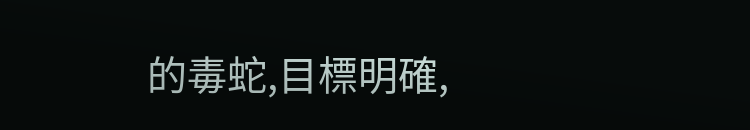的毒蛇,目標明確,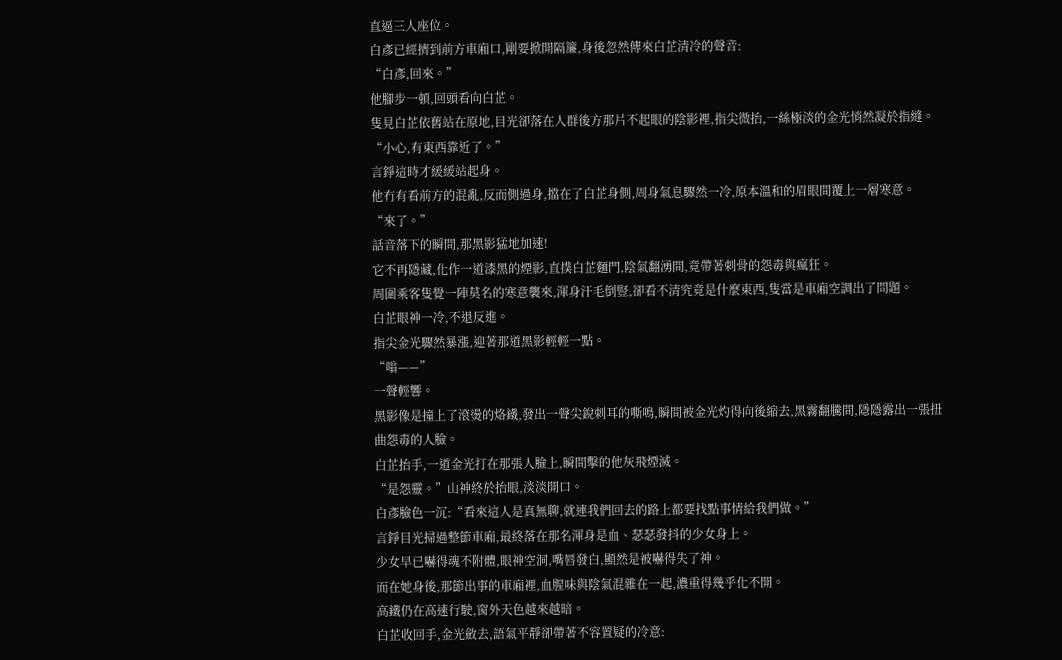直逼三人座位。
白彥已經擠到前方車廂口,剛要掀開隔簾,身後忽然傳來白芷清冷的聲音:
“白彥,回來。”
他腳步一頓,回頭看向白芷。
隻見白芷依舊站在原地,目光卻落在人群後方那片不起眼的陰影裡,指尖微抬,一絲極淡的金光悄然凝於指縫。
“小心,有東西靠近了。”
言錚這時才緩緩站起身。
他冇有看前方的混亂,反而側過身,擋在了白芷身側,周身氣息驟然一冷,原本溫和的眉眼間覆上一層寒意。
“來了。”
話音落下的瞬間,那黑影猛地加速!
它不再隱藏,化作一道漆黑的煙影,直撲白芷麵門,陰氣翻湧間,竟帶著刺骨的怨毒與瘋狂。
周圍乘客隻覺一陣莫名的寒意襲來,渾身汗毛倒豎,卻看不清究竟是什麼東西,隻當是車廂空調出了問題。
白芷眼神一冷,不退反進。
指尖金光驟然暴漲,迎著那道黑影輕輕一點。
“嗡——”
一聲輕響。
黑影像是撞上了滾燙的烙鐵,發出一聲尖銳刺耳的嘶鳴,瞬間被金光灼得向後縮去,黑霧翻騰間,隱隱露出一張扭曲怨毒的人臉。
白芷抬手,一道金光打在那張人臉上,瞬間擊的他灰飛煙滅。
“是怨靈。”山神終於抬眼,淡淡開口。
白彥臉色一沉:“看來這人是真無聊,就連我們回去的路上都要找點事情給我們做。”
言錚目光掃過整節車廂,最終落在那名渾身是血、瑟瑟發抖的少女身上。
少女早已嚇得魂不附體,眼神空洞,嘴唇發白,顯然是被嚇得失了神。
而在她身後,那節出事的車廂裡,血腥味與陰氣混雜在一起,濃重得幾乎化不開。
高鐵仍在高速行駛,窗外天色越來越暗。
白芷收回手,金光斂去,語氣平靜卻帶著不容置疑的冷意: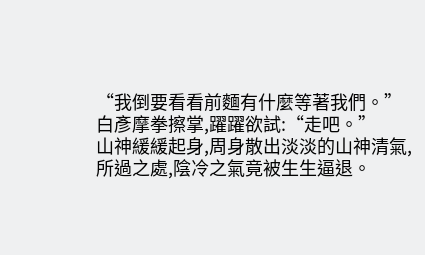“我倒要看看前麵有什麼等著我們。”
白彥摩拳擦掌,躍躍欲試:“走吧。”
山神緩緩起身,周身散出淡淡的山神清氣,所過之處,陰冷之氣竟被生生逼退。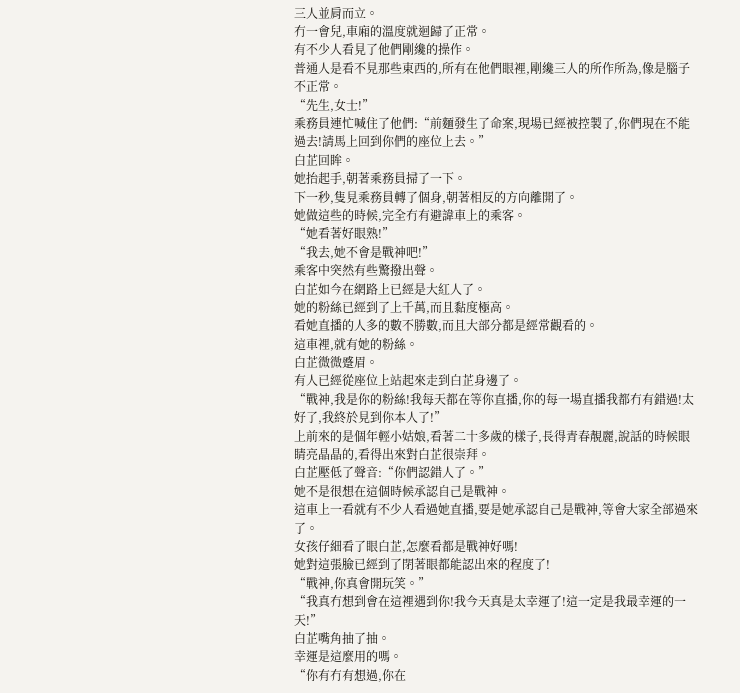三人並肩而立。
冇一會兒,車廂的溫度就迴歸了正常。
有不少人看見了他們剛纔的操作。
普通人是看不見那些東西的,所有在他們眼裡,剛纔三人的所作所為,像是腦子不正常。
“先生,女士!”
乘務員連忙喊住了他們:“前麵發生了命案,現場已經被控製了,你們現在不能過去!請馬上回到你們的座位上去。”
白芷回眸。
她抬起手,朝著乘務員掃了一下。
下一秒,隻見乘務員轉了個身,朝著相反的方向離開了。
她做這些的時候,完全冇有避諱車上的乘客。
“她看著好眼熟!”
“我去,她不會是戰神吧!”
乘客中突然有些驚撥出聲。
白芷如今在網路上已經是大紅人了。
她的粉絲已經到了上千萬,而且黏度極高。
看她直播的人多的數不勝數,而且大部分都是經常觀看的。
這車裡,就有她的粉絲。
白芷微微蹙眉。
有人已經從座位上站起來走到白芷身邊了。
“戰神,我是你的粉絲!我每天都在等你直播,你的每一場直播我都冇有錯過!太好了,我終於見到你本人了!”
上前來的是個年輕小姑娘,看著二十多歲的樣子,長得青春靚麗,說話的時候眼睛亮晶晶的,看得出來對白芷很崇拜。
白芷壓低了聲音:“你們認錯人了。”
她不是很想在這個時候承認自己是戰神。
這車上一看就有不少人看過她直播,要是她承認自己是戰神,等會大家全部過來了。
女孩仔細看了眼白芷,怎麼看都是戰神好嗎!
她對這張臉已經到了閉著眼都能認出來的程度了!
“戰神,你真會開玩笑。”
“我真冇想到會在這裡遇到你!我今天真是太幸運了!這一定是我最幸運的一天!”
白芷嘴角抽了抽。
幸運是這麼用的嗎。
“你有冇有想過,你在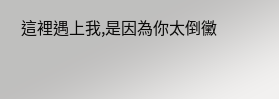這裡遇上我,是因為你太倒黴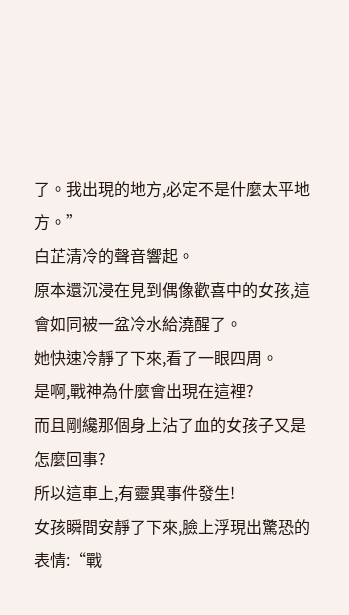了。我出現的地方,必定不是什麼太平地方。”
白芷清冷的聲音響起。
原本還沉浸在見到偶像歡喜中的女孩,這會如同被一盆冷水給澆醒了。
她快速冷靜了下來,看了一眼四周。
是啊,戰神為什麼會出現在這裡?
而且剛纔那個身上沾了血的女孩子又是怎麼回事?
所以這車上,有靈異事件發生!
女孩瞬間安靜了下來,臉上浮現出驚恐的表情:“戰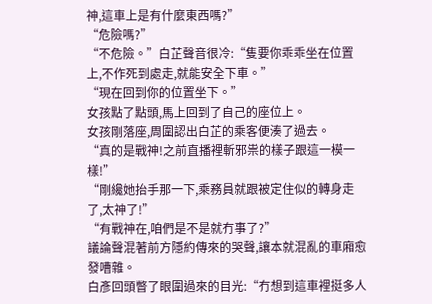神,這車上是有什麼東西嗎?”
“危險嗎?”
“不危險。”白芷聲音很冷:“隻要你乖乖坐在位置上,不作死到處走,就能安全下車。”
“現在回到你的位置坐下。”
女孩點了點頭,馬上回到了自己的座位上。
女孩剛落座,周圍認出白芷的乘客便湊了過去。
“真的是戰神!之前直播裡斬邪祟的樣子跟這一模一樣!”
“剛纔她抬手那一下,乘務員就跟被定住似的轉身走了,太神了!”
“有戰神在,咱們是不是就冇事了?”
議論聲混著前方隱約傳來的哭聲,讓本就混亂的車廂愈發嘈雜。
白彥回頭瞥了眼圍過來的目光:“冇想到這車裡挺多人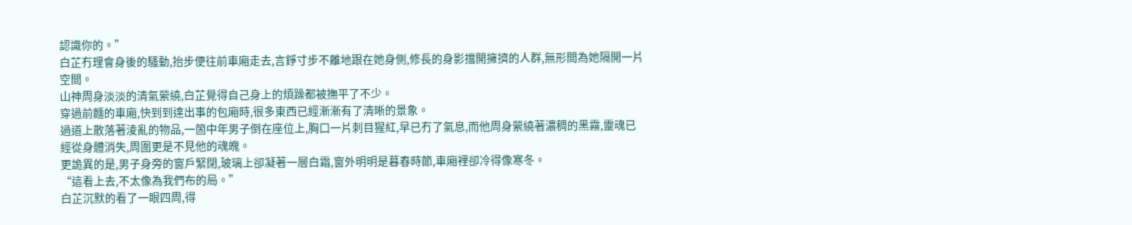認識你的。”
白芷冇理會身後的騷動,抬步便往前車廂走去,言錚寸步不離地跟在她身側,修長的身影擋開擁擠的人群,無形間為她隔開一片空間。
山神周身淡淡的清氣縈繞,白芷覺得自己身上的煩躁都被撫平了不少。
穿過前麵的車廂,快到到達出事的包廂時,很多東西已經漸漸有了清晰的景象。
過道上散落著淩亂的物品,一箇中年男子倒在座位上,胸口一片刺目猩紅,早已冇了氣息,而他周身縈繞著濃稠的黑霧,靈魂已經從身體消失,周圍更是不見他的魂魄。
更詭異的是,男子身旁的窗戶緊閉,玻璃上卻凝著一層白霜,窗外明明是暮春時節,車廂裡卻冷得像寒冬。
“這看上去,不太像為我們布的局。”
白芷沉默的看了一眼四周,得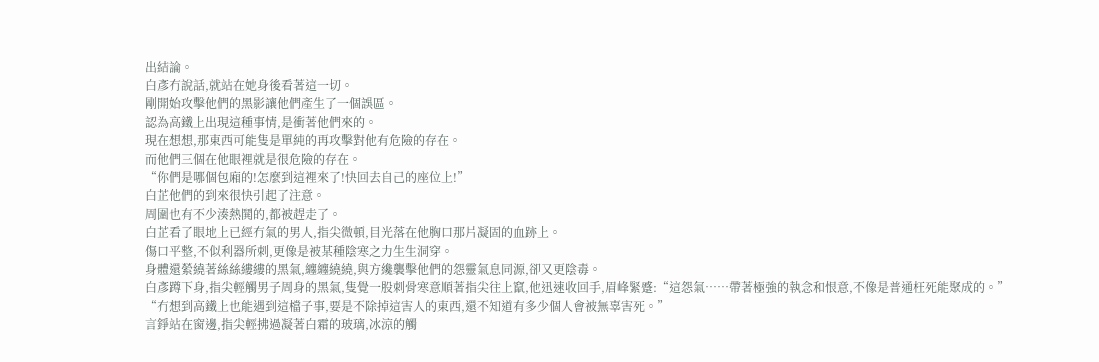出結論。
白彥冇說話,就站在她身後看著這一切。
剛開始攻擊他們的黑影讓他們產生了一個誤區。
認為高鐵上出現這種事情,是衝著他們來的。
現在想想,那東西可能隻是單純的再攻擊對他有危險的存在。
而他們三個在他眼裡就是很危險的存在。
“你們是哪個包廂的!怎麼到這裡來了!快回去自己的座位上!”
白芷他們的到來很快引起了注意。
周圍也有不少湊熱鬨的,都被趕走了。
白芷看了眼地上已經冇氣的男人,指尖微頓,目光落在他胸口那片凝固的血跡上。
傷口平整,不似利器所刺,更像是被某種陰寒之力生生洞穿。
身體還縈繞著絲絲縷縷的黑氣,纏纏繞繞,與方纔襲擊他們的怨靈氣息同源,卻又更陰毒。
白彥蹲下身,指尖輕觸男子周身的黑氣,隻覺一股刺骨寒意順著指尖往上竄,他迅速收回手,眉峰緊蹙:“這怨氣……帶著極強的執念和恨意,不像是普通枉死能聚成的。”
“冇想到高鐵上也能遇到這檔子事,要是不除掉這害人的東西,還不知道有多少個人會被無辜害死。”
言錚站在窗邊,指尖輕拂過凝著白霜的玻璃,冰涼的觸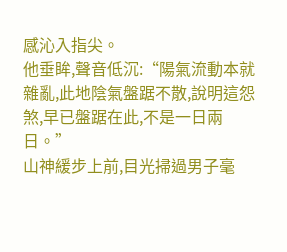感沁入指尖。
他垂眸,聲音低沉:“陽氣流動本就雜亂,此地陰氣盤踞不散,說明這怨煞,早已盤踞在此,不是一日兩日。”
山神緩步上前,目光掃過男子毫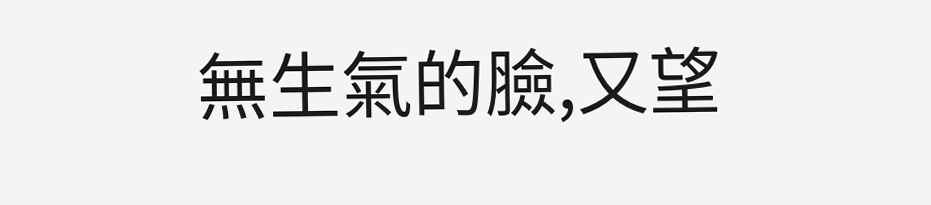無生氣的臉,又望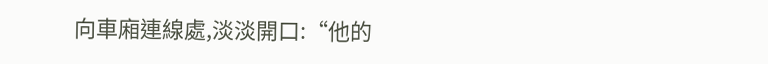向車廂連線處,淡淡開口:“他的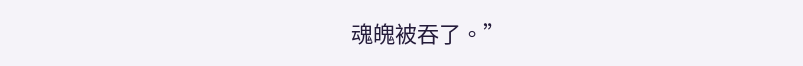魂魄被吞了。”